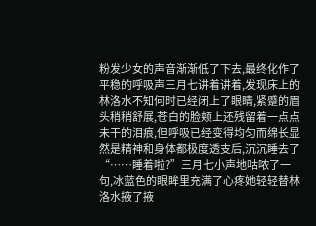粉发少女的声音渐渐低了下去,最终化作了平稳的呼吸声三月七讲着讲着,发现床上的林洛水不知何时已经闭上了眼睛,紧蹙的眉头稍稍舒展,苍白的脸颊上还残留着一点点未干的泪痕,但呼吸已经变得均匀而绵长显然是精神和身体都极度透支后,沉沉睡去了“……睡着啦?”三月七小声地咕哝了一句,冰蓝色的眼眸里充满了心疼她轻轻替林洛水掖了掖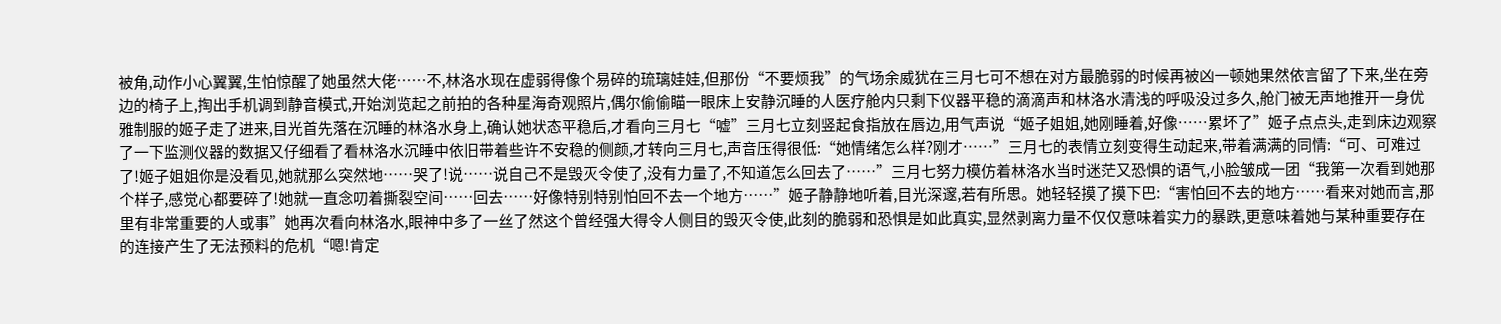被角,动作小心翼翼,生怕惊醒了她虽然大佬……不,林洛水现在虚弱得像个易碎的琉璃娃娃,但那份“不要烦我”的气场余威犹在三月七可不想在对方最脆弱的时候再被凶一顿她果然依言留了下来,坐在旁边的椅子上,掏出手机调到静音模式,开始浏览起之前拍的各种星海奇观照片,偶尔偷偷瞄一眼床上安静沉睡的人医疗舱内只剩下仪器平稳的滴滴声和林洛水清浅的呼吸没过多久,舱门被无声地推开一身优雅制服的姬子走了进来,目光首先落在沉睡的林洛水身上,确认她状态平稳后,才看向三月七“嘘”三月七立刻竖起食指放在唇边,用气声说“姬子姐姐,她刚睡着,好像……累坏了”姬子点点头,走到床边观察了一下监测仪器的数据又仔细看了看林洛水沉睡中依旧带着些许不安稳的侧颜,才转向三月七,声音压得很低:“她情绪怎么样?刚才……”三月七的表情立刻变得生动起来,带着满满的同情:“可、可难过了!姬子姐姐你是没看见,她就那么突然地……哭了!说……说自己不是毁灭令使了,没有力量了,不知道怎么回去了……”三月七努力模仿着林洛水当时迷茫又恐惧的语气,小脸皱成一团“我第一次看到她那个样子,感觉心都要碎了!她就一直念叨着撕裂空间……回去……好像特别特别怕回不去一个地方……”姬子静静地听着,目光深邃,若有所思。她轻轻摸了摸下巴:“害怕回不去的地方……看来对她而言,那里有非常重要的人或事”她再次看向林洛水,眼神中多了一丝了然这个曾经强大得令人侧目的毁灭令使,此刻的脆弱和恐惧是如此真实,显然剥离力量不仅仅意味着实力的暴跌,更意味着她与某种重要存在的连接产生了无法预料的危机“嗯!肯定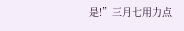是!”三月七用力点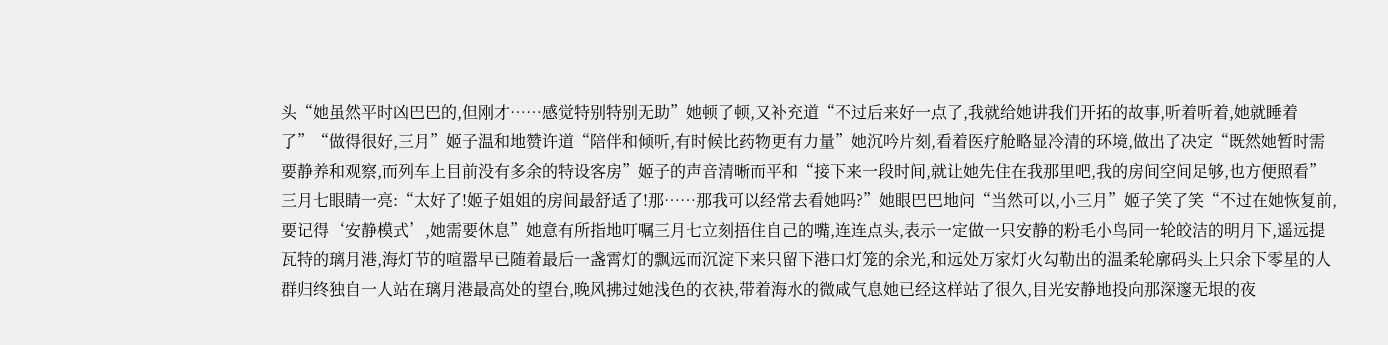头“她虽然平时凶巴巴的,但刚才……感觉特别特别无助”她顿了顿,又补充道“不过后来好一点了,我就给她讲我们开拓的故事,听着听着,她就睡着了”“做得很好,三月”姬子温和地赞许道“陪伴和倾听,有时候比药物更有力量”她沉吟片刻,看着医疗舱略显冷清的环境,做出了决定“既然她暂时需要静养和观察,而列车上目前没有多余的特设客房”姬子的声音清晰而平和“接下来一段时间,就让她先住在我那里吧,我的房间空间足够,也方便照看”三月七眼睛一亮:“太好了!姬子姐姐的房间最舒适了!那……那我可以经常去看她吗?”她眼巴巴地问“当然可以,小三月”姬子笑了笑“不过在她恢复前,要记得‘安静模式’,她需要休息”她意有所指地叮嘱三月七立刻捂住自己的嘴,连连点头,表示一定做一只安静的粉毛小鸟同一轮皎洁的明月下,遥远提瓦特的璃月港,海灯节的喧嚣早已随着最后一盏霄灯的飘远而沉淀下来只留下港口灯笼的余光,和远处万家灯火勾勒出的温柔轮廓码头上只余下零星的人群归终独自一人站在璃月港最高处的望台,晚风拂过她浅色的衣袂,带着海水的微咸气息她已经这样站了很久,目光安静地投向那深邃无垠的夜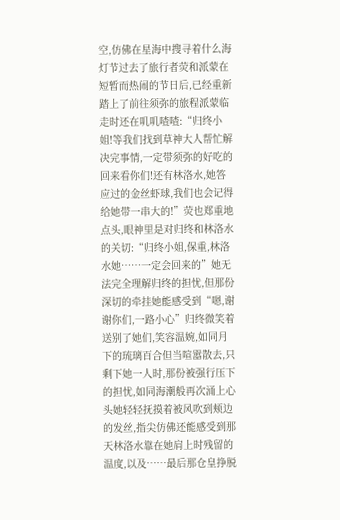空,仿佛在星海中搜寻着什么海灯节过去了旅行者荧和派蒙在短暂而热闹的节日后,已经重新踏上了前往须弥的旅程派蒙临走时还在叽叽喳喳:“归终小姐!等我们找到草神大人帮忙解决完事情,一定带须弥的好吃的回来看你们!还有林洛水,她答应过的金丝虾球,我们也会记得给她带一串大的!”荧也郑重地点头,眼神里是对归终和林洛水的关切:“归终小姐,保重,林洛水她……一定会回来的”她无法完全理解归终的担忧,但那份深切的牵挂她能感受到“嗯,谢谢你们,一路小心”归终微笑着送别了她们,笑容温婉,如同月下的琉璃百合但当喧嚣散去,只剩下她一人时,那份被强行压下的担忧,如同海潮般再次涌上心头她轻轻抚摸着被风吹到颊边的发丝,指尖仿佛还能感受到那天林洛水靠在她肩上时残留的温度,以及……最后那仓皇挣脱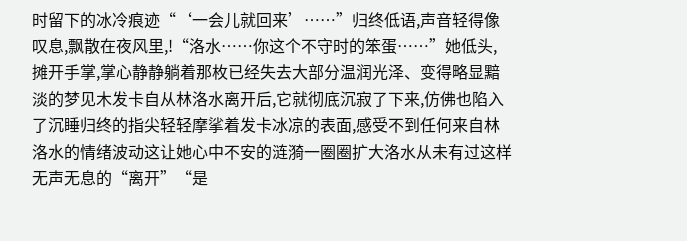时留下的冰冷痕迹“‘一会儿就回来’……”归终低语,声音轻得像叹息,飘散在夜风里,!“洛水……你这个不守时的笨蛋……”她低头,摊开手掌,掌心静静躺着那枚已经失去大部分温润光泽、变得略显黯淡的梦见木发卡自从林洛水离开后,它就彻底沉寂了下来,仿佛也陷入了沉睡归终的指尖轻轻摩挲着发卡冰凉的表面,感受不到任何来自林洛水的情绪波动这让她心中不安的涟漪一圈圈扩大洛水从未有过这样无声无息的“离开”“是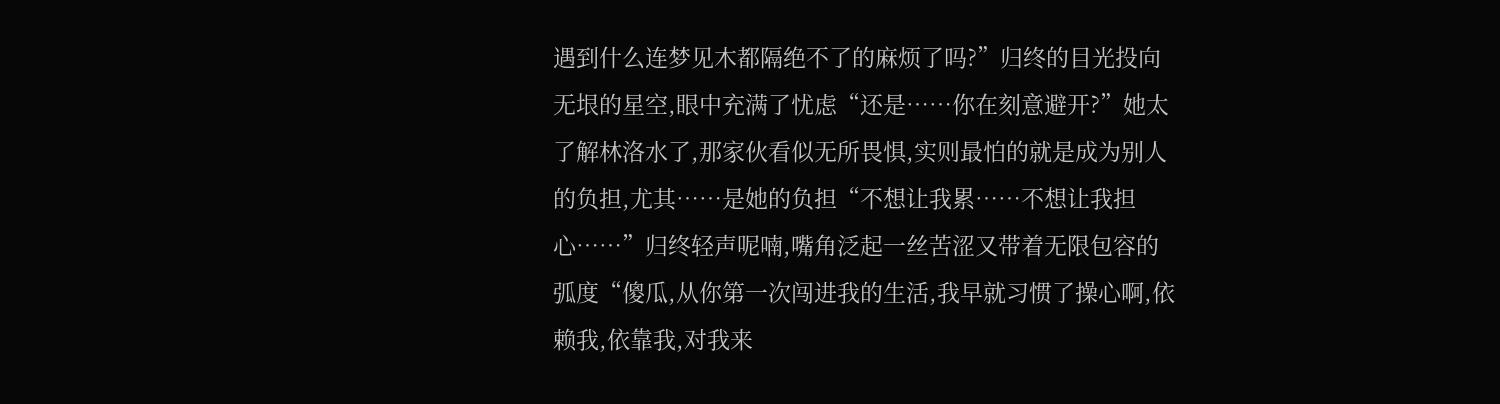遇到什么连梦见木都隔绝不了的麻烦了吗?”归终的目光投向无垠的星空,眼中充满了忧虑“还是……你在刻意避开?”她太了解林洛水了,那家伙看似无所畏惧,实则最怕的就是成为别人的负担,尤其……是她的负担“不想让我累……不想让我担心……”归终轻声呢喃,嘴角泛起一丝苦涩又带着无限包容的弧度“傻瓜,从你第一次闯进我的生活,我早就习惯了操心啊,依赖我,依靠我,对我来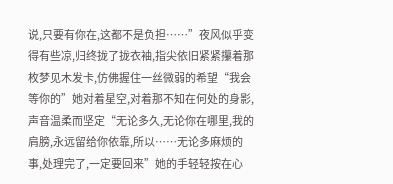说,只要有你在,这都不是负担……”夜风似乎变得有些凉,归终拢了拢衣袖,指尖依旧紧紧攥着那枚梦见木发卡,仿佛握住一丝微弱的希望“我会等你的”她对着星空,对着那不知在何处的身影,声音温柔而坚定“无论多久,无论你在哪里,我的肩膀,永远留给你依靠,所以……无论多麻烦的事,处理完了,一定要回来”她的手轻轻按在心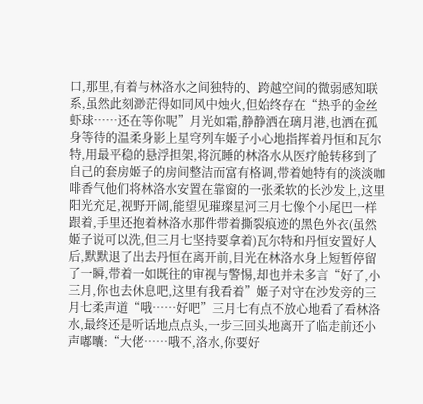口,那里,有着与林洛水之间独特的、跨越空间的微弱感知联系,虽然此刻渺茫得如同风中烛火,但始终存在“热乎的金丝虾球……还在等你呢”月光如霜,静静洒在璃月港,也洒在孤身等待的温柔身影上星穹列车姬子小心地指挥着丹恒和瓦尔特,用最平稳的悬浮担架,将沉睡的林洛水从医疗舱转移到了自己的套房姬子的房间整洁而富有格调,带着她特有的淡淡咖啡香气他们将林洛水安置在靠窗的一张柔软的长沙发上,这里阳光充足,视野开阔,能望见璀璨星河三月七像个小尾巴一样跟着,手里还抱着林洛水那件带着撕裂痕迹的黑色外衣(虽然姬子说可以洗,但三月七坚持要拿着)瓦尔特和丹恒安置好人后,默默退了出去丹恒在离开前,目光在林洛水身上短暂停留了一瞬,带着一如既往的审视与警惕,却也并未多言“好了,小三月,你也去休息吧,这里有我看着”姬子对守在沙发旁的三月七柔声道“哦……好吧”三月七有点不放心地看了看林洛水,最终还是听话地点点头,一步三回头地离开了临走前还小声嘟囔:“大佬……哦不,洛水,你要好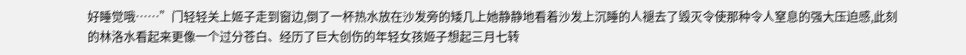好睡觉哦……”门轻轻关上姬子走到窗边,倒了一杯热水放在沙发旁的矮几上她静静地看着沙发上沉睡的人褪去了毁灭令使那种令人窒息的强大压迫感,此刻的林洛水看起来更像一个过分苍白、经历了巨大创伤的年轻女孩姬子想起三月七转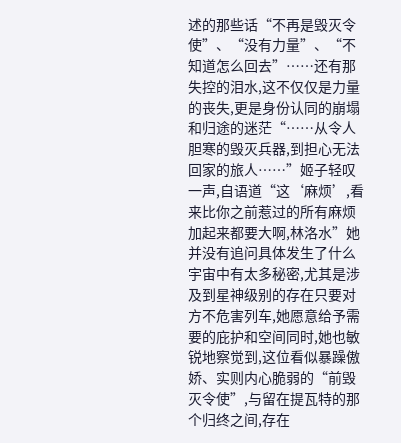述的那些话“不再是毁灭令使”、“没有力量”、“不知道怎么回去”……还有那失控的泪水,这不仅仅是力量的丧失,更是身份认同的崩塌和归途的迷茫“……从令人胆寒的毁灭兵器,到担心无法回家的旅人……”姬子轻叹一声,自语道“这‘麻烦’,看来比你之前惹过的所有麻烦加起来都要大啊,林洛水”她并没有追问具体发生了什么宇宙中有太多秘密,尤其是涉及到星神级别的存在只要对方不危害列车,她愿意给予需要的庇护和空间同时,她也敏锐地察觉到,这位看似暴躁傲娇、实则内心脆弱的“前毁灭令使”,与留在提瓦特的那个归终之间,存在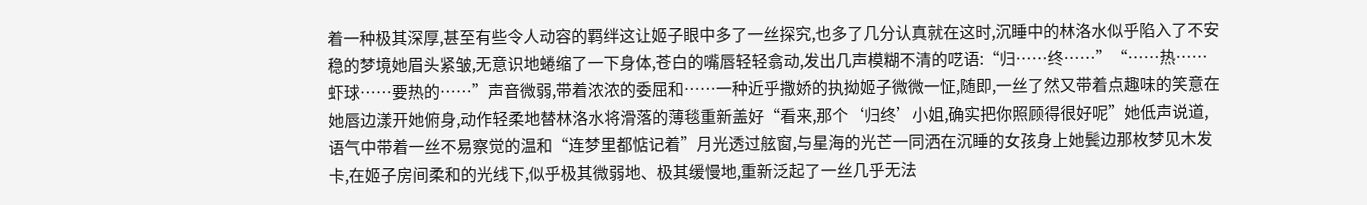着一种极其深厚,甚至有些令人动容的羁绊这让姬子眼中多了一丝探究,也多了几分认真就在这时,沉睡中的林洛水似乎陷入了不安稳的梦境她眉头紧皱,无意识地蜷缩了一下身体,苍白的嘴唇轻轻翕动,发出几声模糊不清的呓语:“归……终……”“……热……虾球……要热的……”声音微弱,带着浓浓的委屈和……一种近乎撒娇的执拗姬子微微一怔,随即,一丝了然又带着点趣味的笑意在她唇边漾开她俯身,动作轻柔地替林洛水将滑落的薄毯重新盖好“看来,那个‘归终’小姐,确实把你照顾得很好呢”她低声说道,语气中带着一丝不易察觉的温和“连梦里都惦记着”月光透过舷窗,与星海的光芒一同洒在沉睡的女孩身上她鬓边那枚梦见木发卡,在姬子房间柔和的光线下,似乎极其微弱地、极其缓慢地,重新泛起了一丝几乎无法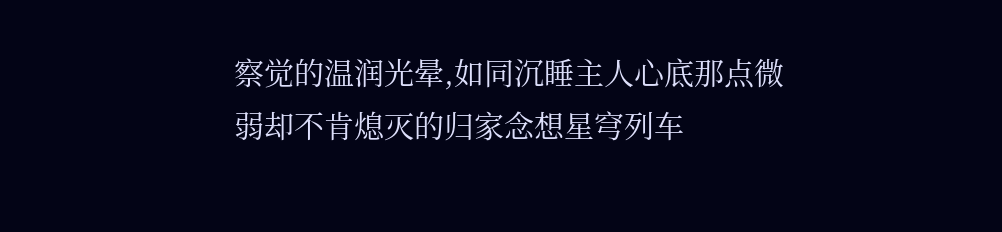察觉的温润光晕,如同沉睡主人心底那点微弱却不肯熄灭的归家念想星穹列车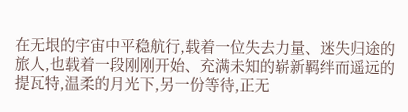在无垠的宇宙中平稳航行,载着一位失去力量、迷失归途的旅人,也载着一段刚刚开始、充满未知的崭新羁绊而遥远的提瓦特,温柔的月光下,另一份等待,正无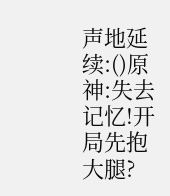声地延续:()原神:失去记忆!开局先抱大腿?